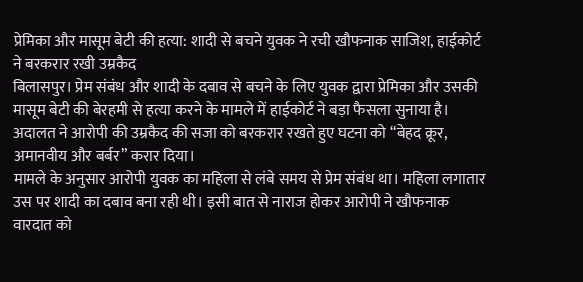प्रेमिका और मासूम बेटी की हत्या: शादी से बचने युवक ने रची खौफनाक साजिश, हाईकोर्ट ने बरकरार रखी उम्रकैद
बिलासपुर। प्रेम संबंध और शादी के दबाव से बचने के लिए युवक द्वारा प्रेमिका और उसकी मासूम बेटी की बेरहमी से हत्या करने के मामले में हाईकोर्ट ने बड़ा फैसला सुनाया है। अदालत ने आरोपी की उम्रकैद की सजा को बरकरार रखते हुए घटना को “बेहद क्रूर, अमानवीय और बर्बर” करार दिया।
मामले के अनुसार आरोपी युवक का महिला से लंबे समय से प्रेम संबंध था। महिला लगातार उस पर शादी का दबाव बना रही थी। इसी बात से नाराज होकर आरोपी ने खौफनाक वारदात को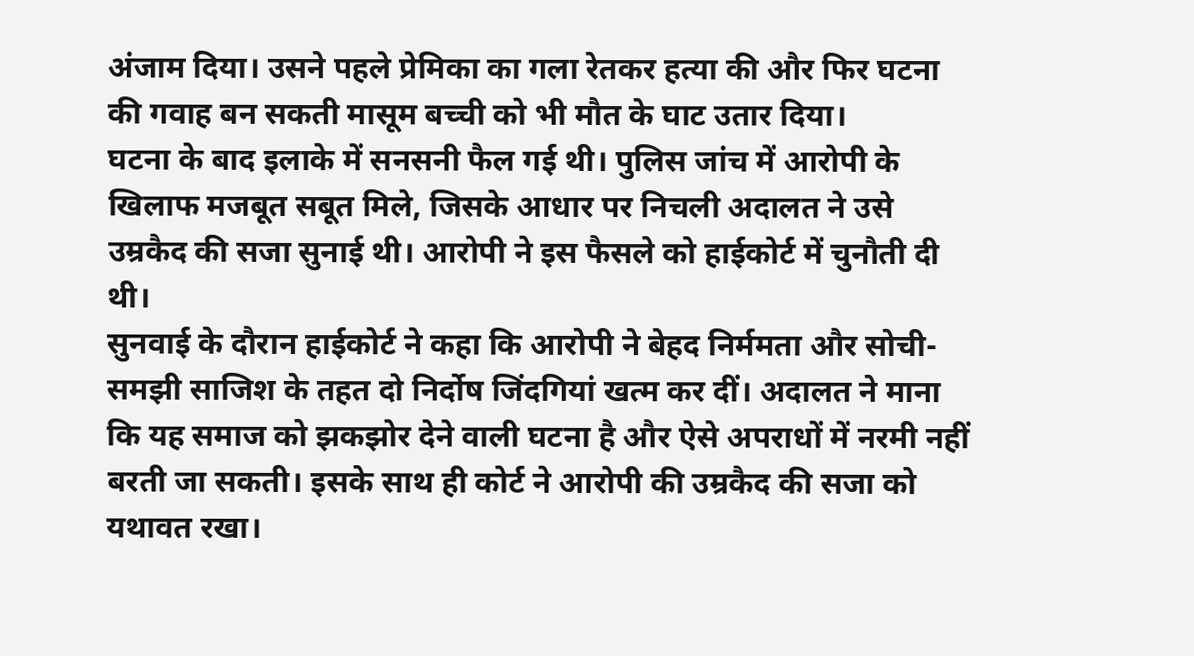अंजाम दिया। उसने पहले प्रेमिका का गला रेतकर हत्या की और फिर घटना की गवाह बन सकती मासूम बच्ची को भी मौत के घाट उतार दिया।
घटना के बाद इलाके में सनसनी फैल गई थी। पुलिस जांच में आरोपी के खिलाफ मजबूत सबूत मिले, जिसके आधार पर निचली अदालत ने उसे उम्रकैद की सजा सुनाई थी। आरोपी ने इस फैसले को हाईकोर्ट में चुनौती दी थी।
सुनवाई के दौरान हाईकोर्ट ने कहा कि आरोपी ने बेहद निर्ममता और सोची-समझी साजिश के तहत दो निर्दोष जिंदगियां खत्म कर दीं। अदालत ने माना कि यह समाज को झकझोर देने वाली घटना है और ऐसे अपराधों में नरमी नहीं बरती जा सकती। इसके साथ ही कोर्ट ने आरोपी की उम्रकैद की सजा को यथावत रखा।